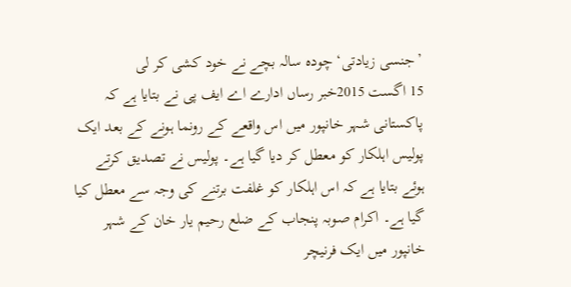’جنسی زیادتی‘ چودہ سالہ بچے نے خود کشی کر لی
15 اگست 2015خبر رساں ادارے اے ایف پی نے بتایا ہے کہ پاکستانی شہر خانپور میں اس واقعے کے رونما ہونے کے بعد ایک پولیس اہلکار کو معطل کر دیا گیا ہے۔ پولیس نے تصدیق کرتے ہوئے بتایا ہے کہ اس اہلکار کو غلفت برتنے کی وجہ سے معطل کیا گیا ہے۔ اکرام صوبہ پنجاب کے ضلع رحیم یار خان کے شہر خانپور میں ایک فرنیچر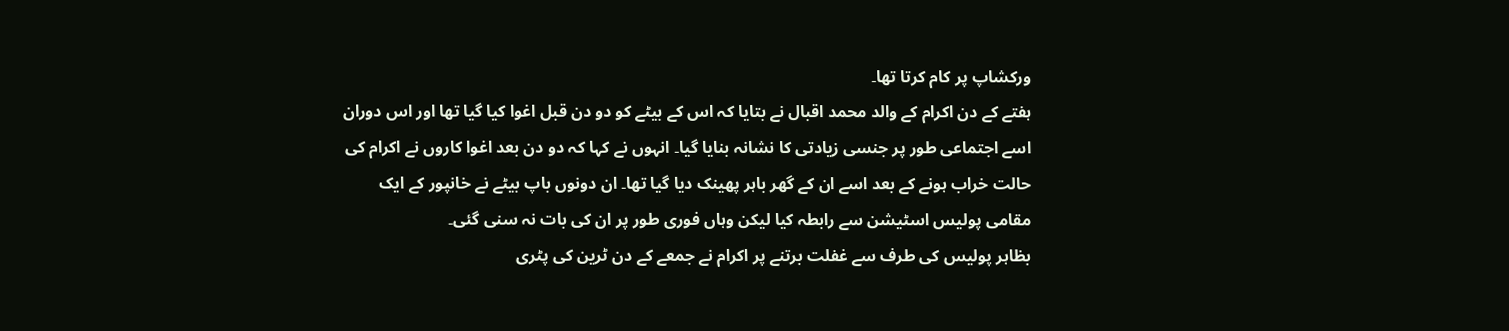ورکشاپ پر کام کرتا تھا۔
ہفتے کے دن اکرام کے والد محمد اقبال نے بتایا کہ اس کے بیٹے کو دو دن قبل اغوا کیا گیا تھا اور اس دوران اسے اجتماعی طور پر جنسی زیادتی کا نشانہ بنایا گیا۔ انہوں نے کہا کہ دو دن بعد اغوا کاروں نے اکرام کی حالت خراب ہونے کے بعد اسے ان کے گھر باہر پھینک دیا گیا تھا۔ ان دونوں باپ بیٹے نے خانپور کے ایک مقامی پولیس اسٹیشن سے رابطہ کیا لیکن وہاں فوری طور پر ان کی بات نہ سنی گئی۔
بظاہر پولیس کی طرف سے غفلت برتنے پر اکرام نے جمعے کے دن ٹرین کی پٹری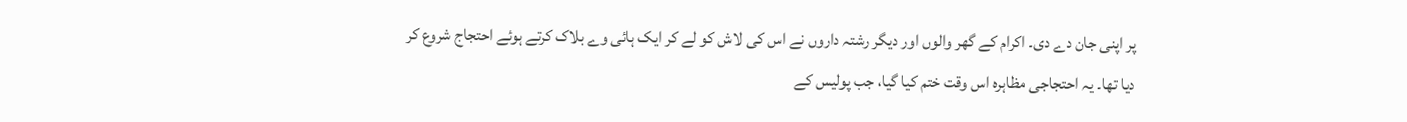پر اپنی جان دے دی۔ اکرام کے گھر والوں اور دیگر رشتہ داروں نے اس کی لاش کو لے کر ایک ہائی وے بلاک کرتے ہوئے احتجاج شروع کر دیا تھا۔ یہ احتجاجی مظاہرہ اس وقت ختم کیا گیا، جب پولیس کے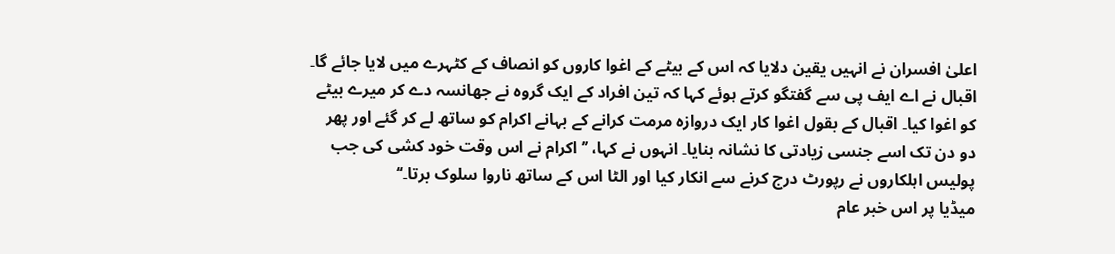اعلیٰ افسران نے انہیں یقین دلایا کہ اس کے بیٹے کے اغوا کاروں کو انصاف کے کٹہرے میں لایا جائے گا۔
اقبال نے اے ایف پی سے گفتگو کرتے ہوئے کہا کہ تین افراد کے ایک گروہ نے جھانسہ دے کر میرے بیٹے کو اغوا کیا۔ اقبال کے بقول اغوا کار ایک دروازہ مرمت کرانے کے بہانے اکرام کو ساتھ لے کر گئے اور پھر دو دن تک اسے جنسی زیادتی کا نشانہ بنایا۔ انہوں نے کہا، ’’اکرام نے اس وقت خود کشی کی جب پولیس اہلکاروں نے رپورٹ درج کرنے سے انکار کیا اور الٹا اس کے ساتھ ناروا سلوک برتا۔‘‘
میڈیا پر اس خبر عام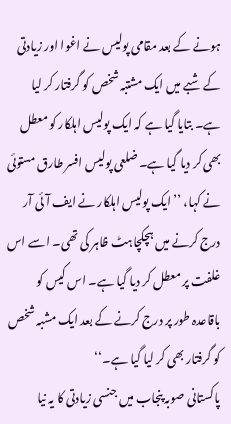ہونے کے بعد مقامی پولیس نے اغوا اور زیادتی کے شبے میں ایک مشتبہ شخص کو گرفتار کر لیا ہے۔ بتایا گیا ہے کہ ایک پولیس اہلکار کو معطل بھی کر دیا گیا ہے۔ ضلعی پولیس افسر طارق مستوئی نے کہا، ’’ایک پولیس اہلکار نے ایف آئی آر درج کرنے میں ہچکچاہٹ ظاہر کی تھی۔ اسے اس غلفت پر معطل کر دیا گیا ہے۔ اس کیس کو باقاعدہ طور پر درج کرنے کے بعد ایک مشبہ شخص کو گرفتار بھی کر لیا گیا ہے۔‘‘
پاکستانی صوبہ پنجاب میں جنسی زیادتی کا یہ نیا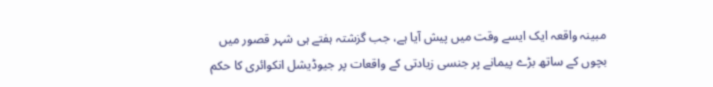مبینہ واقعہ ایک ایسے وقت میں پیش آیا ہے، جب گزشتہ ہفتے ہی شہر قصور میں بچوں کے ساتھ بڑے پیمانے پر جنسی زیادتی کے واقعات پر جیوڈیشل انکوائری کا حکم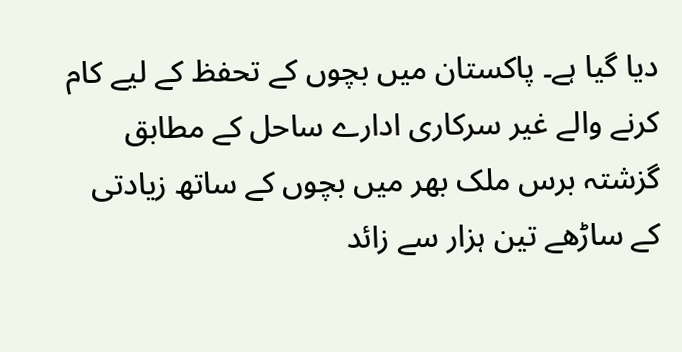دیا گیا ہے۔ پاکستان میں بچوں کے تحفظ کے لیے کام کرنے والے غیر سرکاری ادارے ساحل کے مطابق گزشتہ برس ملک بھر میں بچوں کے ساتھ زیادتی کے ساڑھے تین ہزار سے زائد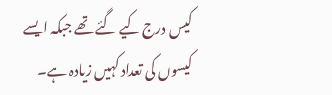کیس درج کیے گئے تھے جبکہ ایسے کیسوں کی تعداد کہیں زیادہ ہے۔